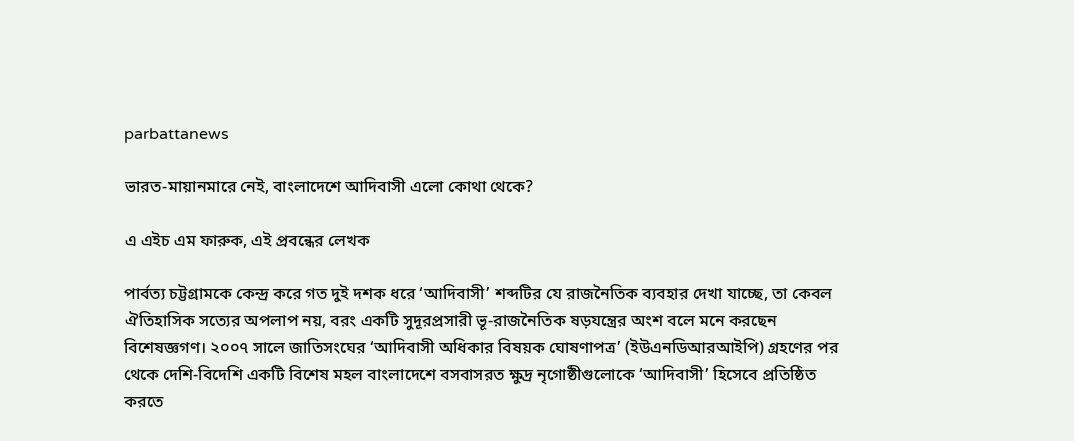parbattanews

ভারত-মায়ানমারে নেই, বাংলাদেশে আদিবাসী এলো কোথা থেকে?

এ এইচ এম ফারুক, এই প্রবন্ধের লেখক

পার্বত্য চট্টগ্রামকে কেন্দ্র করে গত দুই দশক ধরে ‘আদিবাসী’ শব্দটির যে রাজনৈতিক ব্যবহার দেখা যাচ্ছে, তা কেবল ঐতিহাসিক সত্যের অপলাপ নয়, বরং একটি সুদূরপ্রসারী ভূ-রাজনৈতিক ষড়যন্ত্রের অংশ বলে মনে করছেন বিশেষজ্ঞগণ। ২০০৭ সালে জাতিসংঘের ‘আদিবাসী অধিকার বিষয়ক ঘোষণাপত্র’ (ইউএনডিআরআইপি) গ্রহণের পর থেকে দেশি-বিদেশি একটি বিশেষ মহল বাংলাদেশে বসবাসরত ক্ষুদ্র নৃগোষ্ঠীগুলোকে ‘আদিবাসী’ হিসেবে প্রতিষ্ঠিত করতে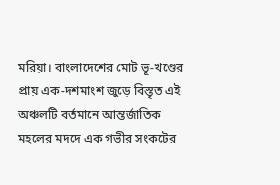মরিয়া। বাংলাদেশের মোট ভূ-খণ্ডের প্রায় এক-দশমাংশ জুড়ে বিস্তৃত এই অঞ্চলটি বর্তমানে আন্তর্জাতিক মহলের মদদে এক গভীর সংকটের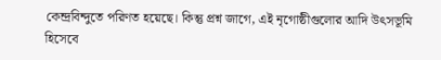কেন্দ্রবিন্দুতে পরিণত হয়েছে। কিন্তু প্রশ্ন জাগে, এই নৃগোষ্ঠীগুলোর আদি উৎসভূমি হিসেবে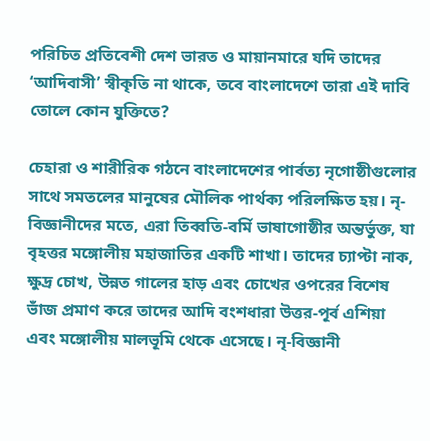পরিচিত প্রতিবেশী দেশ ভারত ও মায়ানমারে যদি তাদের ‘আদিবাসী’ স্বীকৃতি না থাকে, তবে বাংলাদেশে তারা এই দাবি তোলে কোন যুক্তিতে?

চেহারা ও শারীরিক গঠনে বাংলাদেশের পার্বত্য নৃগোষ্ঠীগুলোর সাথে সমতলের মানুষের মৌলিক পার্থক্য পরিলক্ষিত হয়। নৃ-বিজ্ঞানীদের মতে, এরা তিব্বতি-বর্মি ভাষাগোষ্ঠীর অন্তর্ভুক্ত, যা বৃহত্তর মঙ্গোলীয় মহাজাতির একটি শাখা। তাদের চ্যাপ্টা নাক, ক্ষুদ্র চোখ, উন্নত গালের হাড় এবং চোখের ওপরের বিশেষ ভাঁজ প্রমাণ করে তাদের আদি বংশধারা উত্তর-পূর্ব এশিয়া এবং মঙ্গোলীয় মালভূমি থেকে এসেছে। নৃ-বিজ্ঞানী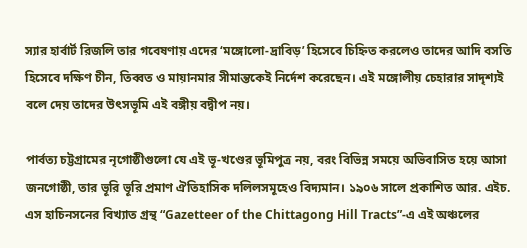স্যার হার্বার্ট রিজলি তার গবেষণায় এদের ‘মঙ্গোলো-দ্রাবিড়’ হিসেবে চিহ্নিত করলেও তাদের আদি বসতি হিসেবে দক্ষিণ চীন, তিব্বত ও মায়ানমার সীমান্তকেই নির্দেশ করেছেন। এই মঙ্গোলীয় চেহারার সাদৃশ্যই বলে দেয় তাদের উৎসভূমি এই বঙ্গীয় বদ্বীপ নয়।

পার্বত্য চট্টগ্রামের নৃগোষ্ঠীগুলো যে এই ভূ-খণ্ডের ভূমিপুত্র নয়, বরং বিভিন্ন সময়ে অভিবাসিত হয়ে আসা জনগোষ্ঠী, তার ভূরি ভূরি প্রমাণ ঐতিহাসিক দলিলসমূহেও বিদ্যমান। ১৯০৬ সালে প্রকাশিত আর. এইচ. এস হাচিনসনের বিখ্যাত গ্রন্থ “Gazetteer of the Chittagong Hill Tracts”-এ এই অঞ্চলের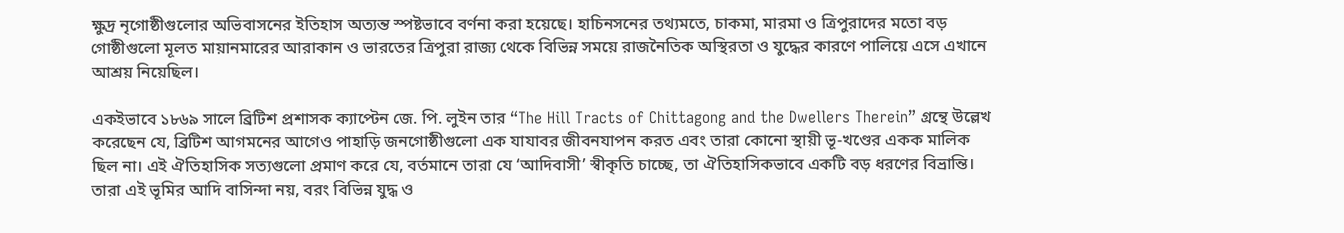ক্ষুদ্র নৃগোষ্ঠীগুলোর অভিবাসনের ইতিহাস অত্যন্ত স্পষ্টভাবে বর্ণনা করা হয়েছে। হাচিনসনের তথ্যমতে, চাকমা, মারমা ও ত্রিপুরাদের মতো বড় গোষ্ঠীগুলো মূলত মায়ানমারের আরাকান ও ভারতের ত্রিপুরা রাজ্য থেকে বিভিন্ন সময়ে রাজনৈতিক অস্থিরতা ও যুদ্ধের কারণে পালিয়ে এসে এখানে আশ্রয় নিয়েছিল।

একইভাবে ১৮৬৯ সালে ব্রিটিশ প্রশাসক ক্যাপ্টেন জে. পি. লুইন তার “The Hill Tracts of Chittagong and the Dwellers Therein” গ্রন্থে উল্লেখ করেছেন যে, ব্রিটিশ আগমনের আগেও পাহাড়ি জনগোষ্ঠীগুলো এক যাযাবর জীবনযাপন করত এবং তারা কোনো স্থায়ী ভূ-খণ্ডের একক মালিক ছিল না। এই ঐতিহাসিক সত্যগুলো প্রমাণ করে যে, বর্তমানে তারা যে ‘আদিবাসী’ স্বীকৃতি চাচ্ছে, তা ঐতিহাসিকভাবে একটি বড় ধরণের বিভ্রান্তি। তারা এই ভূমির আদি বাসিন্দা নয়, বরং বিভিন্ন যুদ্ধ ও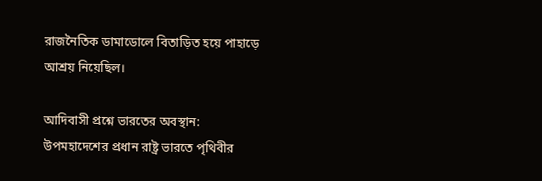রাজনৈতিক ডামাডোলে বিতাড়িত হয়ে পাহাড়ে আশ্রয় নিয়েছিল।

আদিবাসী প্রশ্নে ভারতের অবস্থান:
উপমহাদেশের প্রধান রাষ্ট্র ভারতে পৃথিবীর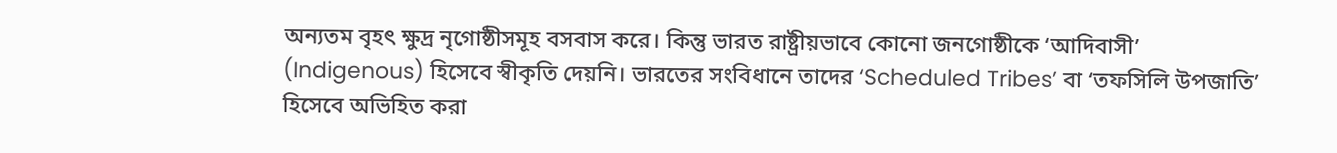অন্যতম বৃহৎ ক্ষুদ্র নৃগোষ্ঠীসমূহ বসবাস করে। কিন্তু ভারত রাষ্ট্রীয়ভাবে কোনো জনগোষ্ঠীকে ‘আদিবাসী’ (Indigenous) হিসেবে স্বীকৃতি দেয়নি। ভারতের সংবিধানে তাদের ‘Scheduled Tribes’ বা ‘তফসিলি উপজাতি’ হিসেবে অভিহিত করা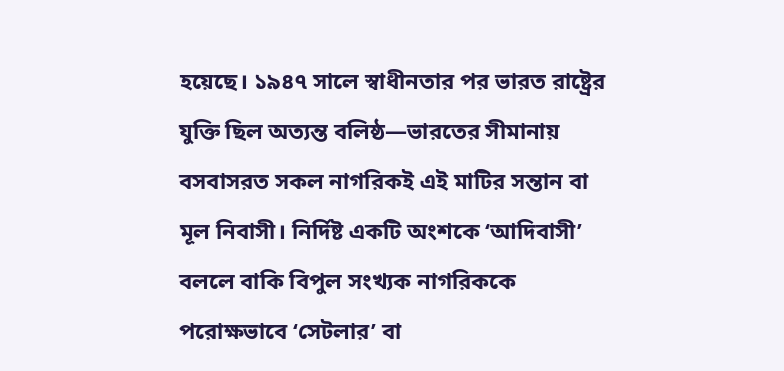হয়েছে। ১৯৪৭ সালে স্বাধীনতার পর ভারত রাষ্ট্রের যুক্তি ছিল অত্যন্ত বলিষ্ঠ—ভারতের সীমানায় বসবাসরত সকল নাগরিকই এই মাটির সন্তান বা মূল নিবাসী। নির্দিষ্ট একটি অংশকে ‘আদিবাসী’ বললে বাকি বিপুল সংখ্যক নাগরিককে পরোক্ষভাবে ‘সেটলার’ বা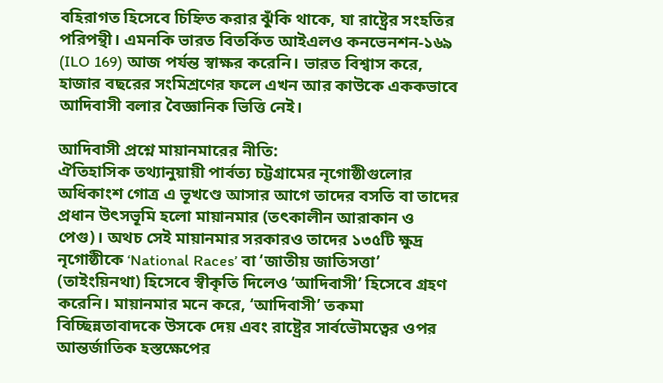বহিরাগত হিসেবে চিহ্নিত করার ঝুঁকি থাকে, যা রাষ্ট্রের সংহতির পরিপন্থী। এমনকি ভারত বিতর্কিত আইএলও কনভেনশন-১৬৯ (ILO 169) আজ পর্যন্ত স্বাক্ষর করেনি। ভারত বিশ্বাস করে, হাজার বছরের সংমিশ্রণের ফলে এখন আর কাউকে এককভাবে আদিবাসী বলার বৈজ্ঞানিক ভিত্তি নেই।

আদিবাসী প্রশ্নে মায়ানমারের নীতি:
ঐতিহাসিক তথ্যানুয়ায়ী পার্বত্য চট্টগ্রামের নৃগোষ্ঠীগুলোর অধিকাংশ গোত্র এ ভূখণ্ডে আসার আগে তাদের বসতি বা তাদের প্রধান উৎসভূমি হলো মায়ানমার (তৎকালীন আরাকান ও পেগু)। অথচ সেই মায়ানমার সরকারও তাদের ১৩৫টি ক্ষুদ্র নৃগোষ্ঠীকে ‘National Races’ বা ‘জাতীয় জাতিসত্তা’ (তাইংয়িনথা) হিসেবে স্বীকৃতি দিলেও ‘আদিবাসী’ হিসেবে গ্রহণ করেনি। মায়ানমার মনে করে, ‘আদিবাসী’ তকমা বিচ্ছিন্নতাবাদকে উসকে দেয় এবং রাষ্ট্রের সার্বভৌমত্বের ওপর আন্তর্জাতিক হস্তক্ষেপের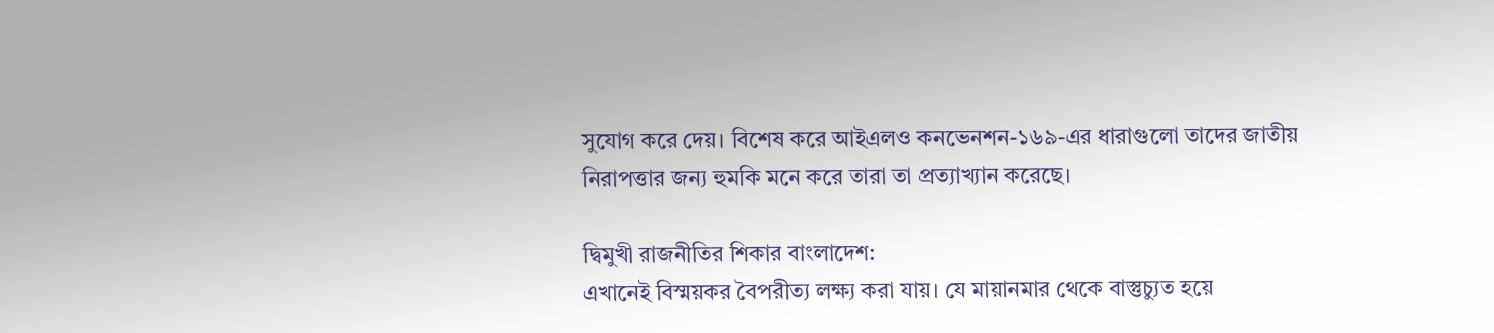সুযোগ করে দেয়। বিশেষ করে আইএলও কনভেনশন-১৬৯-এর ধারাগুলো তাদের জাতীয় নিরাপত্তার জন্য হুমকি মনে করে তারা তা প্রত্যাখ্যান করেছে।

দ্বিমুখী রাজনীতির শিকার বাংলাদেশ:
এখানেই বিস্ময়কর বৈপরীত্য লক্ষ্য করা যায়। যে মায়ানমার থেকে বাস্তুচ্যুত হয়ে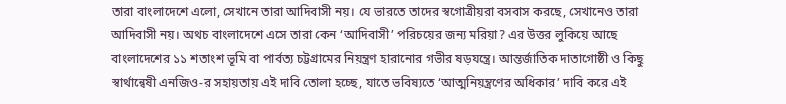তারা বাংলাদেশে এলো, সেখানে তারা আদিবাসী নয়। যে ভারতে তাদের স্বগোত্রীয়রা বসবাস করছে, সেখানেও তারা আদিবাসী নয়। অথচ বাংলাদেশে এসে তারা কেন ‘আদিবাসী’ পরিচয়ের জন্য মরিয়া? এর উত্তর লুকিয়ে আছে বাংলাদেশের ১১ শতাংশ ভূমি বা পার্বত্য চট্টগ্রামের নিয়ন্ত্রণ হারানোর গভীর ষড়যন্ত্রে। আন্তর্জাতিক দাতাগোষ্ঠী ও কিছু স্বার্থান্বেষী এনজিও-র সহায়তায় এই দাবি তোলা হচ্ছে, যাতে ভবিষ্যতে ‘আত্মনিয়ন্ত্রণের অধিকার’ দাবি করে এই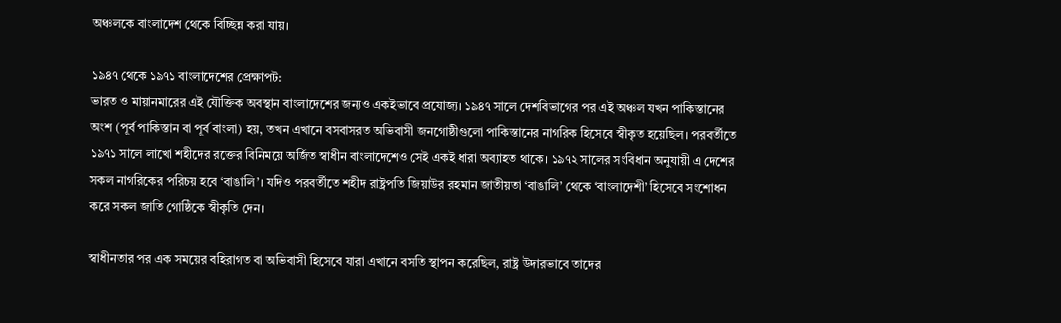অঞ্চলকে বাংলাদেশ থেকে বিচ্ছিন্ন করা যায়।

১৯৪৭ থেকে ১৯৭১ বাংলাদেশের প্রেক্ষাপট:
ভারত ও মায়ানমারের এই যৌক্তিক অবস্থান বাংলাদেশের জন্যও একইভাবে প্রযোজ্য। ১৯৪৭ সালে দেশবিভাগের পর এই অঞ্চল যখন পাকিস্তানের অংশ (পূর্ব পাকিস্তান বা পূর্ব বাংলা) হয়, তখন এখানে বসবাসরত অভিবাসী জনগোষ্ঠীগুলো পাকিস্তানের নাগরিক হিসেবে স্বীকৃত হয়েছিল। পরবর্তীতে ১৯৭১ সালে লাখো শহীদের রক্তের বিনিময়ে অর্জিত স্বাধীন বাংলাদেশেও সেই একই ধারা অব্যাহত থাকে। ১৯৭২ সালের সংবিধান অনুযায়ী এ দেশের সকল নাগরিকের পরিচয় হবে ‘বাঙালি’। যদিও পরবর্তীতে শহীদ রাষ্ট্রপতি জিয়াউর রহমান জাতীয়তা ‘বাঙালি’ থেকে ‘বাংলাদেশী’ হিসেবে সংশোধন করে সকল জাতি গোষ্ঠিকে স্বীকৃতি দেন।

স্বাধীনতার পর এক সময়ের বহিরাগত বা অভিবাসী হিসেবে যারা এখানে বসতি স্থাপন করেছিল, রাষ্ট্র উদারভাবে তাদের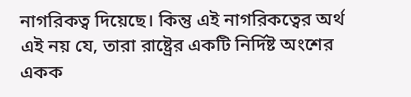নাগরিকত্ব দিয়েছে। কিন্তু এই নাগরিকত্বের অর্থ এই নয় যে, তারা রাষ্ট্রের একটি নির্দিষ্ট অংশের একক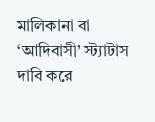মালিকানা বা ‘আদিবাসী’ স্ট্যাটাস দাবি করে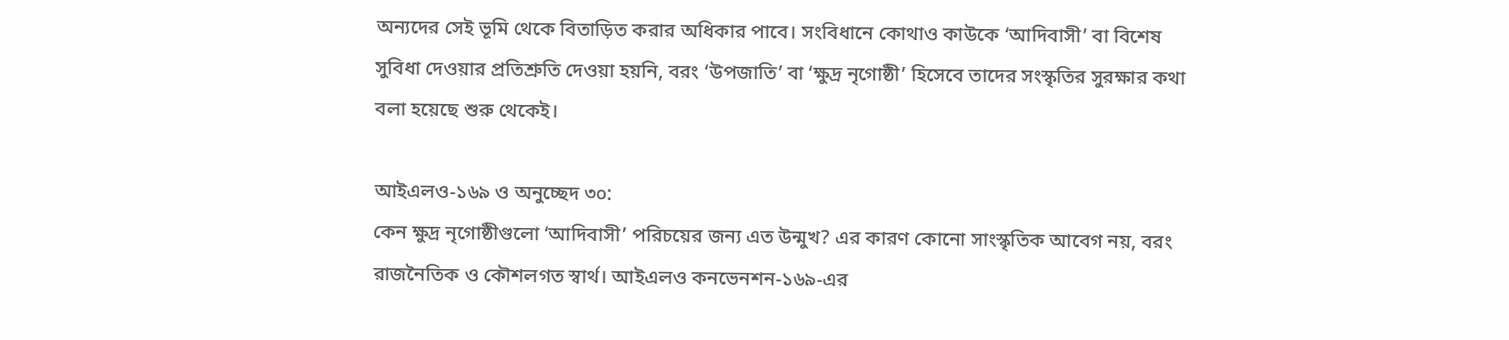অন্যদের সেই ভূমি থেকে বিতাড়িত করার অধিকার পাবে। সংবিধানে কোথাও কাউকে ‘আদিবাসী’ বা বিশেষ সুবিধা দেওয়ার প্রতিশ্রুতি দেওয়া হয়নি, বরং ‘উপজাতি’ বা ‘ক্ষুদ্র নৃগোষ্ঠী’ হিসেবে তাদের সংস্কৃতির সুরক্ষার কথা বলা হয়েছে শুরু থেকেই।

আইএলও-১৬৯ ও অনুচ্ছেদ ৩০:
কেন ক্ষুদ্র নৃগোষ্ঠীগুলো ‘আদিবাসী’ পরিচয়ের জন্য এত উন্মুখ? এর কারণ কোনো সাংস্কৃতিক আবেগ নয়, বরং রাজনৈতিক ও কৌশলগত স্বার্থ। আইএলও কনভেনশন-১৬৯-এর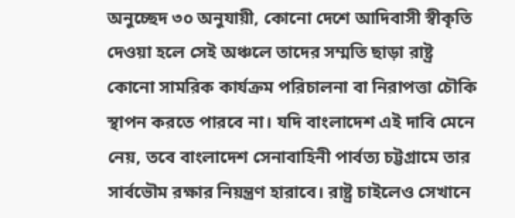অনুচ্ছেদ ৩০ অনুযায়ী, কোনো দেশে আদিবাসী স্বীকৃতি দেওয়া হলে সেই অঞ্চলে তাদের সম্মতি ছাড়া রাষ্ট্র কোনো সামরিক কার্যক্রম পরিচালনা বা নিরাপত্তা চৌকি স্থাপন করতে পারবে না। যদি বাংলাদেশ এই দাবি মেনে নেয়, তবে বাংলাদেশ সেনাবাহিনী পার্বত্য চট্টগ্রামে তার সার্বভৌম রক্ষার নিয়ন্ত্রণ হারাবে। রাষ্ট্র চাইলেও সেখানে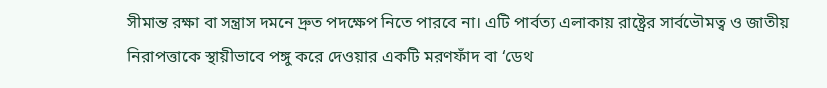সীমান্ত রক্ষা বা সন্ত্রাস দমনে দ্রুত পদক্ষেপ নিতে পারবে না। এটি পার্বত্য এলাকায় রাষ্ট্রের সার্বভৌমত্ব ও জাতীয় নিরাপত্তাকে স্থায়ীভাবে পঙ্গু করে দেওয়ার একটি মরণফাঁদ বা ‘ডেথ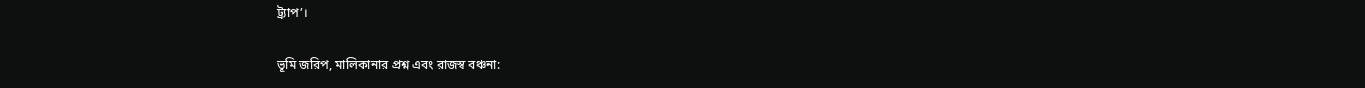ট্র্যাপ’।

ভূমি জরিপ, মালিকানার প্রশ্ন এবং রাজস্ব বঞ্চনা: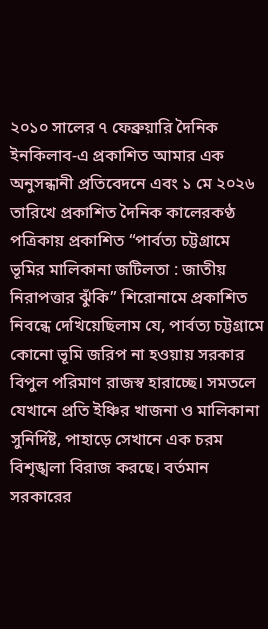২০১০ সালের ৭ ফেব্রুয়ারি দৈনিক ইনকিলাব-এ প্রকাশিত আমার এক অনুসন্ধানী প্রতিবেদনে এবং ১ মে ২০২৬ তারিখে প্রকাশিত দৈনিক কালেরকণ্ঠ পত্রিকায় প্রকাশিত “পার্বত্য চট্টগ্রামে ভূমির মালিকানা জটিলতা : জাতীয় নিরাপত্তার ঝুঁকি” শিরোনামে প্রকাশিত নিবন্ধে দেখিয়েছিলাম যে, পার্বত্য চট্টগ্রামে কোনো ভূমি জরিপ না হওয়ায় সরকার বিপুল পরিমাণ রাজস্ব হারাচ্ছে। সমতলে যেখানে প্রতি ইঞ্চির খাজনা ও মালিকানা সুনির্দিষ্ট, পাহাড়ে সেখানে এক চরম বিশৃঙ্খলা বিরাজ করছে। বর্তমান সরকারের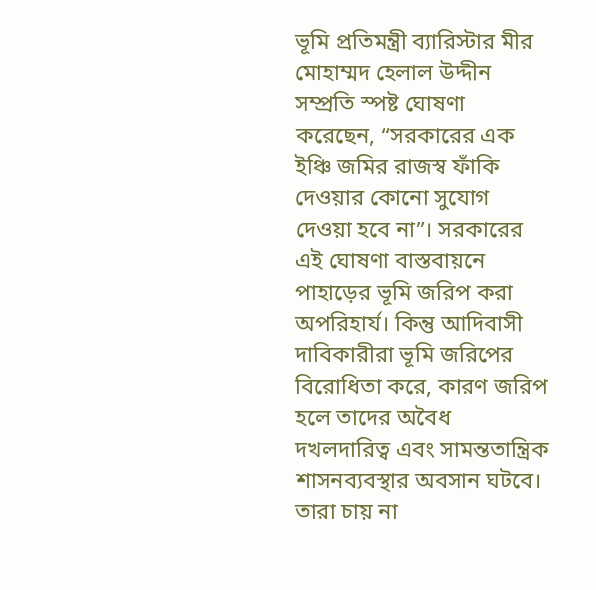ভূমি প্রতিমন্ত্রী ব্যারিস্টার মীর মোহাম্মদ হেলাল উদ্দীন সম্প্রতি স্পষ্ট ঘোষণা করেছেন, “সরকারের এক ইঞ্চি জমির রাজস্ব ফাঁকি দেওয়ার কোনো সুযোগ দেওয়া হবে না”। সরকারের এই ঘোষণা বাস্তবায়নে পাহাড়ের ভূমি জরিপ করা অপরিহার্য। কিন্তু আদিবাসী দাবিকারীরা ভূমি জরিপের বিরোধিতা করে, কারণ জরিপ হলে তাদের অবৈধ দখলদারিত্ব এবং সামন্ততান্ত্রিক শাসনব্যবস্থার অবসান ঘটবে। তারা চায় না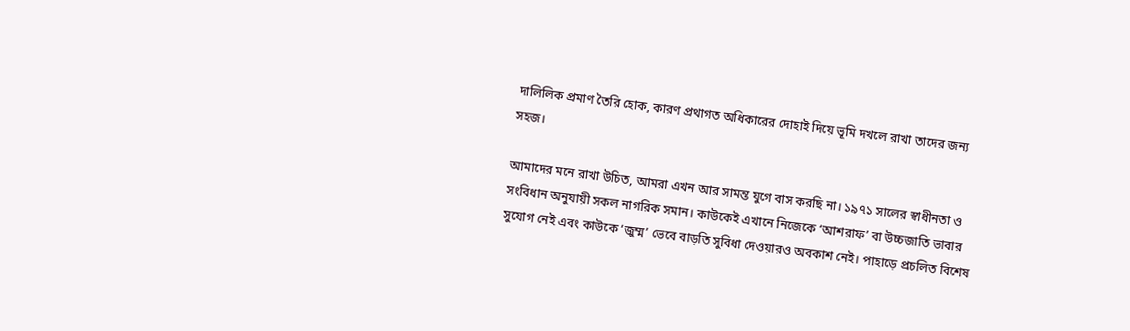দালিলিক প্রমাণ তৈরি হোক, কারণ প্রথাগত অধিকারের দোহাই দিয়ে ভূমি দখলে রাখা তাদের জন্য সহজ।

আমাদের মনে রাখা উচিত, আমরা এখন আর সামন্ত যুগে বাস করছি না। ১৯৭১ সালের স্বাধীনতা ও সংবিধান অনুযায়ী সকল নাগরিক সমান। কাউকেই এখানে নিজেকে ‘আশরাফ’ বা উচ্চজাতি ভাবার সুযোগ নেই এবং কাউকে ‘জুম্ম’ ভেবে বাড়তি সুবিধা দেওয়ারও অবকাশ নেই। পাহাড়ে প্রচলিত বিশেষ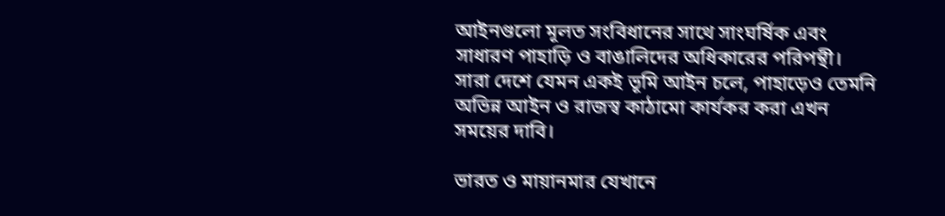আইনগুলো মূলত সংবিধানের সাথে সাংঘর্ষিক এবং সাধারণ পাহাড়ি ও বাঙালিদের অধিকারের পরিপন্থী। সারা দেশে যেমন একই ভূমি আইন চলে, পাহাড়েও তেমনি অভিন্ন আইন ও রাজস্ব কাঠামো কার্যকর করা এখন সময়ের দাবি।

ভারত ও মায়ানমার যেখানে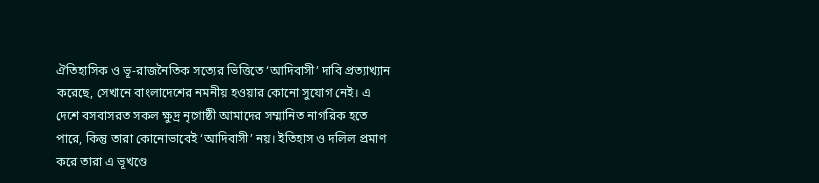ঐতিহাসিক ও ভূ-রাজনৈতিক সত্যের ভিত্তিতে ‘আদিবাসী’ দাবি প্রত্যাখ্যান করেছে, সেখানে বাংলাদেশের নমনীয় হওয়ার কোনো সুযোগ নেই। এ দেশে বসবাসরত সকল ক্ষুদ্র নৃগোষ্ঠী আমাদের সম্মানিত নাগরিক হতে পারে, কিন্তু তারা কোনোভাবেই ‘আদিবাসী’ নয়। ইতিহাস ও দলিল প্রমাণ করে তারা এ ভূখণ্ডে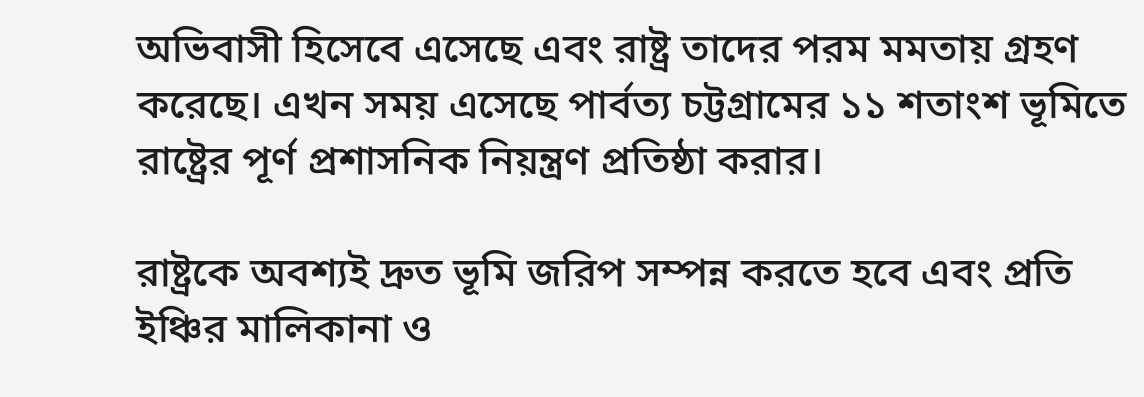অভিবাসী হিসেবে এসেছে এবং রাষ্ট্র তাদের পরম মমতায় গ্রহণ করেছে। এখন সময় এসেছে পার্বত্য চট্টগ্রামের ১১ শতাংশ ভূমিতে রাষ্ট্রের পূর্ণ প্রশাসনিক নিয়ন্ত্রণ প্রতিষ্ঠা করার।

রাষ্ট্রকে অবশ্যই দ্রুত ভূমি জরিপ সম্পন্ন করতে হবে এবং প্রতি ইঞ্চির মালিকানা ও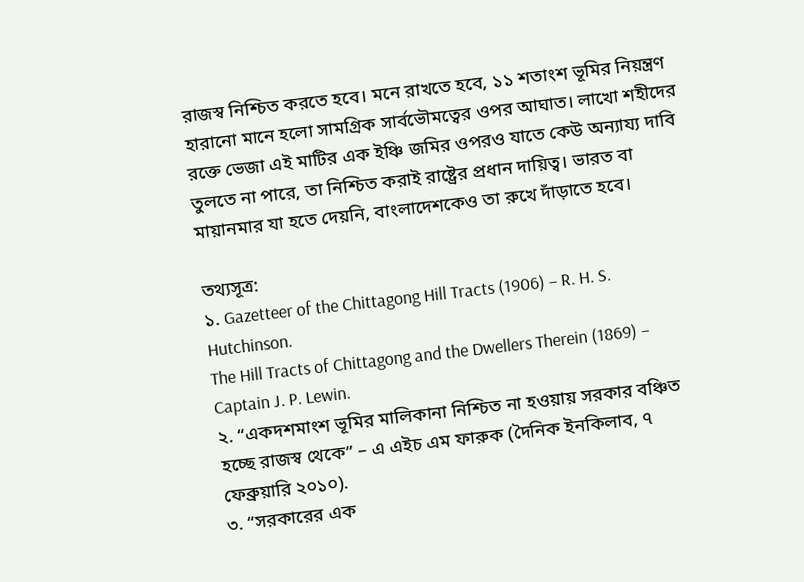রাজস্ব নিশ্চিত করতে হবে। মনে রাখতে হবে, ১১ শতাংশ ভূমির নিয়ন্ত্রণ হারানো মানে হলো সামগ্রিক সার্বভৌমত্বের ওপর আঘাত। লাখো শহীদের রক্তে ভেজা এই মাটির এক ইঞ্চি জমির ওপরও যাতে কেউ অন্যায্য দাবি তুলতে না পারে, তা নিশ্চিত করাই রাষ্ট্রের প্রধান দায়িত্ব। ভারত বা মায়ানমার যা হতে দেয়নি, বাংলাদেশকেও তা রুখে দাঁড়াতে হবে।

তথ্যসূত্র:
১. Gazetteer of the Chittagong Hill Tracts (1906) – R. H. S. Hutchinson.
The Hill Tracts of Chittagong and the Dwellers Therein (1869) – Captain J. P. Lewin.
২. “একদশমাংশ ভূমির মালিকানা নিশ্চিত না হওয়ায় সরকার বঞ্চিত হচ্ছে রাজস্ব থেকে” – এ এইচ এম ফারুক (দৈনিক ইনকিলাব, ৭ ফেব্রুয়ারি ২০১০).
৩. “সরকারের এক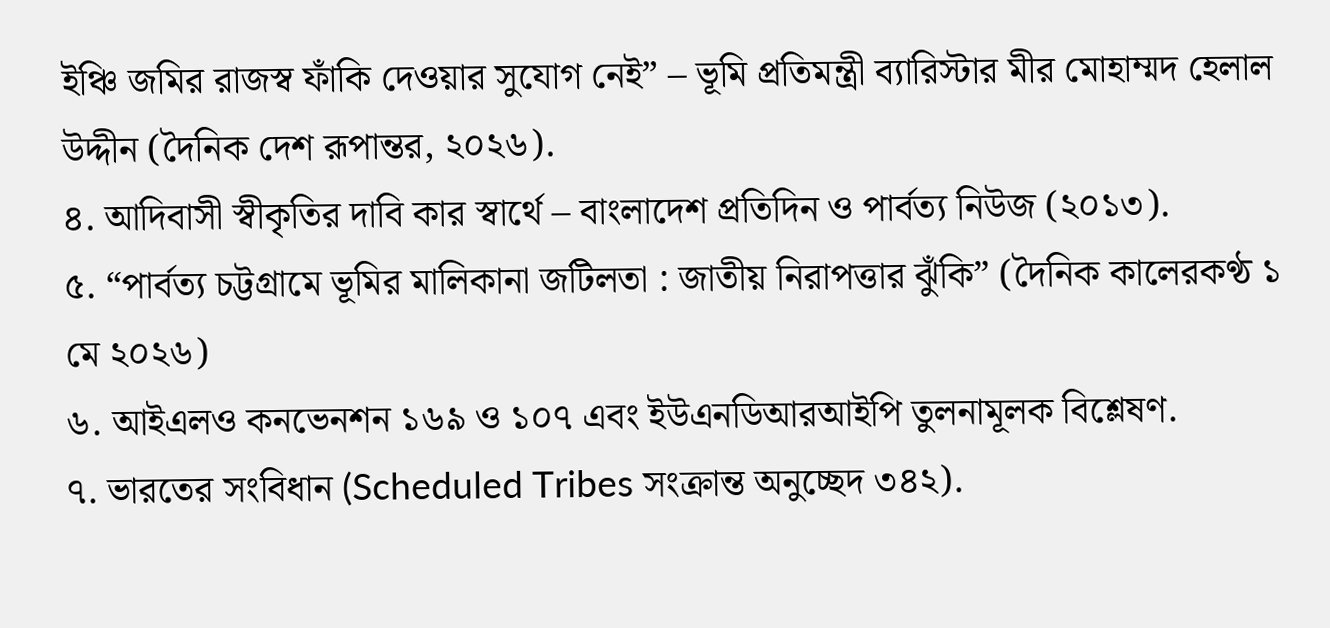ইঞ্চি জমির রাজস্ব ফাঁকি দেওয়ার সুযোগ নেই” – ভূমি প্রতিমন্ত্রী ব্যারিস্টার মীর মোহাম্মদ হেলাল উদ্দীন (দৈনিক দেশ রূপান্তর, ২০২৬).
৪. আদিবাসী স্বীকৃতির দাবি কার স্বার্থে – বাংলাদেশ প্রতিদিন ও পার্বত্য নিউজ (২০১৩).
৫. “পার্বত্য চট্টগ্রামে ভূমির মালিকানা জটিলতা : জাতীয় নিরাপত্তার ঝুঁকি” (দৈনিক কালেরকণ্ঠ ১ মে ২০২৬)
৬. আইএলও কনভেনশন ১৬৯ ও ১০৭ এবং ইউএনডিআরআইপি তুলনামূলক বিশ্লেষণ.
৭. ভারতের সংবিধান (Scheduled Tribes সংক্রান্ত অনুচ্ছেদ ৩৪২).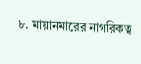৮. মায়ানমারের নাগরিকত্ব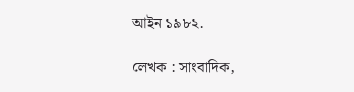আইন ১৯৮২.

লেখক : সাংবাদিক,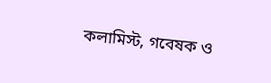কলামিস্ট, গবেষক ও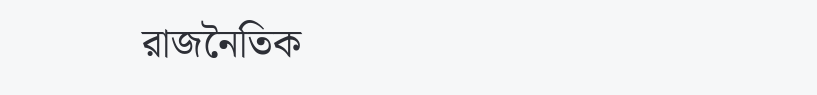রাজনৈতিক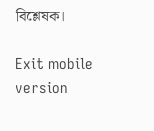বিশ্লেষক।

Exit mobile version